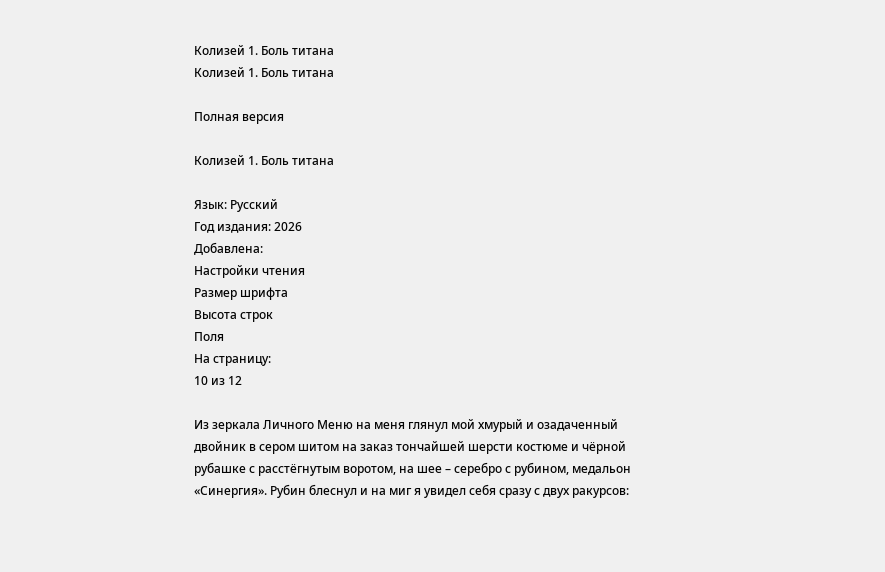Колизей 1. Боль титана
Колизей 1. Боль титана

Полная версия

Колизей 1. Боль титана

Язык: Русский
Год издания: 2026
Добавлена:
Настройки чтения
Размер шрифта
Высота строк
Поля
На страницу:
10 из 12

Из зеркала Личного Меню на меня глянул мой хмурый и озадаченный двойник в сером шитом на заказ тончайшей шерсти костюме и чёрной рубашке с расстёгнутым воротом, на шее – серебро с рубином, медальон «Синергия». Рубин блеснул и на миг я увидел себя сразу с двух ракурсов: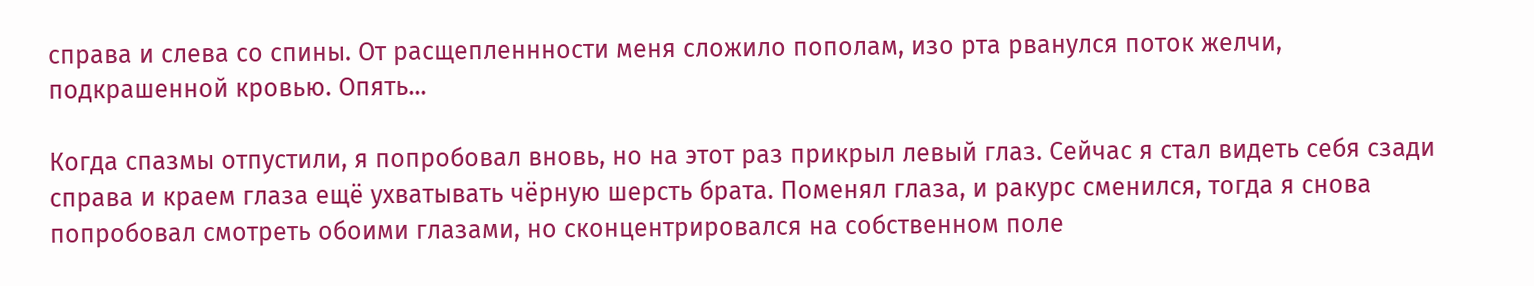справа и слева со спины. От расщепленнности меня сложило пополам, изо рта рванулся поток желчи, подкрашенной кровью. Опять...

Когда спазмы отпустили, я попробовал вновь, но на этот раз прикрыл левый глаз. Сейчас я стал видеть себя сзади справа и краем глаза ещё ухватывать чёрную шерсть брата. Поменял глаза, и ракурс сменился, тогда я снова попробовал смотреть обоими глазами, но сконцентрировался на собственном поле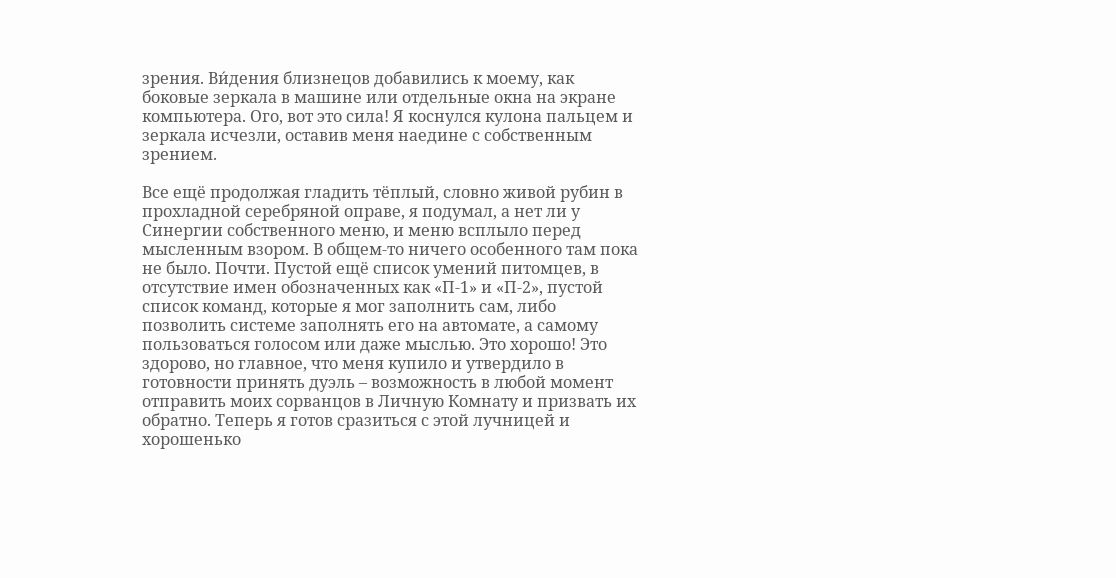зрения. Ви́дения близнецов добавились к моему, как боковые зеркала в машине или отдельные окна на экране компьютера. Ого, вот это сила! Я коснулся кулона пальцем и зеркала исчезли, оставив меня наедине с собственным зрением.

Все ещё продолжая гладить тёплый, словно живой рубин в прохладной серебряной оправе, я подумал, а нет ли у Синергии собственного меню, и меню всплыло перед мысленным взором. В общем-то ничего особенного там пока не было. Почти. Пустой ещё список умений питомцев, в отсутствие имен обозначенных как «П-1» и «П-2», пустой список команд, которые я мог заполнить сам, либо позволить системе заполнять его на автомате, а самому пользоваться голосом или даже мыслью. Это хорошо! Это здорово, но главное, что меня купило и утвердило в готовности принять дуэль – возможность в любой момент отправить моих сорванцов в Личную Комнату и призвать их обратно. Теперь я готов сразиться с этой лучницей и хорошенько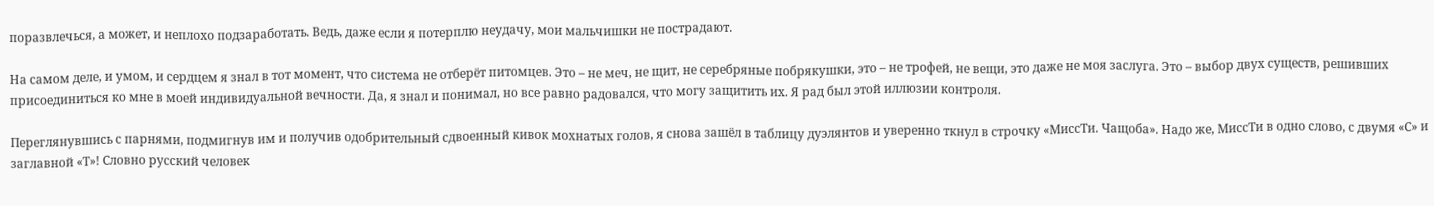поразвлечься, а может, и неплохо подзаработать. Ведь, даже если я потерплю неудачу, мои мальчишки не пострадают.

На самом деле, и умом, и сердцем я знал в тот момент, что система не отберёт питомцев. Это – не меч, не щит, не серебряные побрякушки, это – не трофей, не вещи, это даже не моя заслуга. Это – выбор двух существ, решивших присоединиться ко мне в моей индивидуальной вечности. Да, я знал и понимал, но все равно радовался, что могу защитить их. Я рад был этой иллюзии контроля.

Переглянувшись с парнями, подмигнув им и получив одобрительный сдвоенный кивок мохнатых голов, я снова зашёл в таблицу дуэлянтов и уверенно ткнул в строчку «МиссТи. Чащоба». Надо же, МиссТи в одно слово, с двумя «С» и заглавной «Т»! Словно русский человек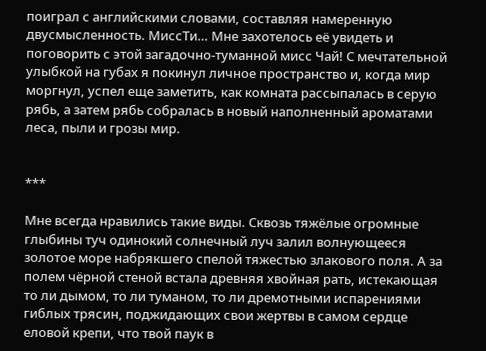поиграл с английскими словами, составляя намеренную двусмысленность. МиссТи… Мне захотелось её увидеть и поговорить с этой загадочно-туманной мисс Чай! С мечтательной улыбкой на губах я покинул личное пространство и, когда мир моргнул, успел еще заметить, как комната рассыпалась в серую рябь, а затем рябь собралась в новый наполненный ароматами леса, пыли и грозы мир.


***

Мне всегда нравились такие виды. Сквозь тяжёлые огромные глыбины туч одинокий солнечный луч залил волнующееся золотое море набрякшего спелой тяжестью злакового поля. А за полем чёрной стеной встала древняя хвойная рать, истекающая то ли дымом, то ли туманом, то ли дремотными испарениями гиблых трясин, поджидающих свои жертвы в самом сердце еловой крепи, что твой паук в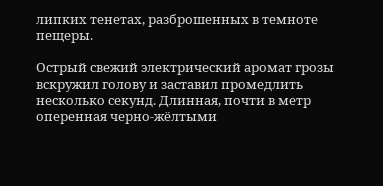липких тенетах, разброшенных в темноте пещеры.

Острый свежий электрический аромат грозы вскружил голову и заставил промедлить несколько секунд. Длинная, почти в метр оперенная черно-жёлтыми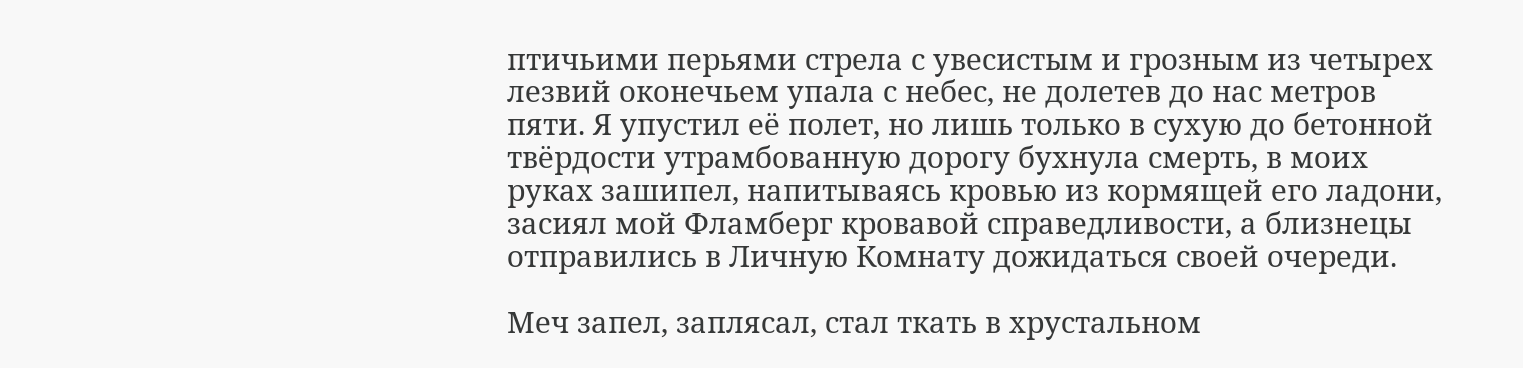птичьими перьями стрела с увесистым и грозным из четырех лезвий оконечьем упала с небес, не долетев до нас метров пяти. Я упустил её полет, но лишь только в сухую до бетонной твёрдости утрамбованную дорогу бухнула смерть, в моих руках зашипел, напитываясь кровью из кормящей его ладони, засиял мой Фламберг кровавой справедливости, а близнецы отправились в Личную Комнату дожидаться своей очереди.

Меч запел, заплясал, стал ткать в хрустальном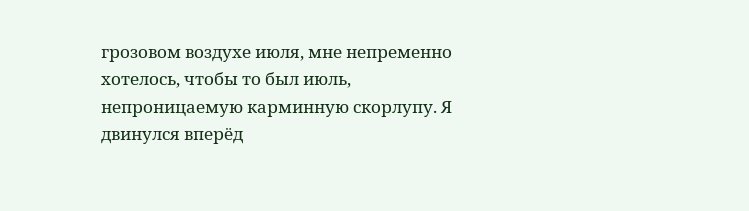грозовом воздухе июля, мне непременно хотелось, чтобы то был июль, непроницаемую карминную скорлупу. Я двинулся вперёд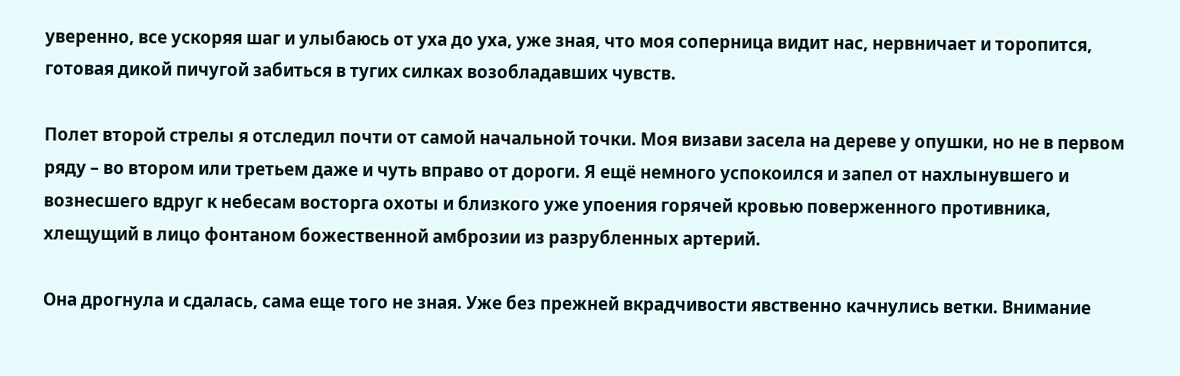уверенно, все ускоряя шаг и улыбаюсь от уха до уха, уже зная, что моя соперница видит нас, нервничает и торопится, готовая дикой пичугой забиться в тугих силках возобладавших чувств.

Полет второй стрелы я отследил почти от самой начальной точки. Моя визави засела на дереве у опушки, но не в первом ряду – во втором или третьем даже и чуть вправо от дороги. Я ещё немного успокоился и запел от нахлынувшего и вознесшего вдруг к небесам восторга охоты и близкого уже упоения горячей кровью поверженного противника, хлещущий в лицо фонтаном божественной амброзии из разрубленных артерий.

Она дрогнула и сдалась, сама еще того не зная. Уже без прежней вкрадчивости явственно качнулись ветки. Внимание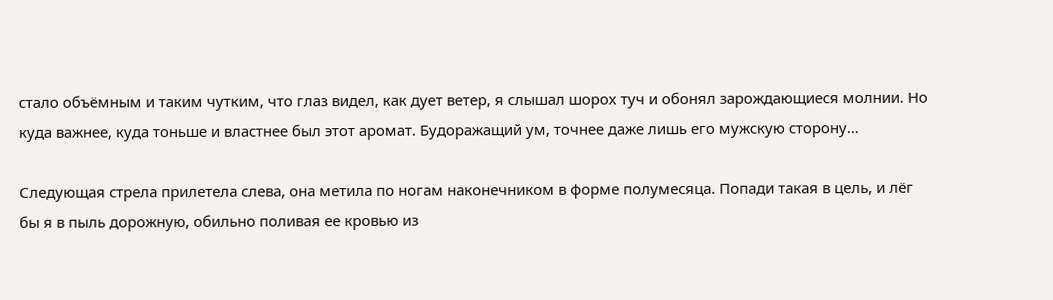стало объёмным и таким чутким, что глаз видел, как дует ветер, я слышал шорох туч и обонял зарождающиеся молнии. Но куда важнее, куда тоньше и властнее был этот аромат. Будоражащий ум, точнее даже лишь его мужскую сторону…

Следующая стрела прилетела слева, она метила по ногам наконечником в форме полумесяца. Попади такая в цель, и лёг бы я в пыль дорожную, обильно поливая ее кровью из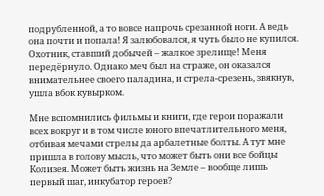подрубленной, а то вовсе напрочь срезанной ноги. А ведь она почти и попала! Я залюбовался, я чуть было не купился. Охотник, ставший добычей – жалкое зрелище! Меня передёрнуло. Однако меч был на страже, он оказался внимательнее своего паладина, и стрела-срезень, звякнув, ушла вбок кувырком.

Мне вспомнились фильмы и книги, где герои поражали всех вокруг и в том числе юного впечатлительного меня, отбивая мечами стрелы да арбалетные болты. А тут мне пришла в голову мысль, что может быть они все бойцы Колизея. Может быть жизнь на Земле – вообще лишь первый шаг, инкубатор героев?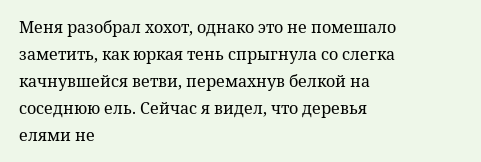Меня разобрал хохот, однако это не помешало заметить, как юркая тень спрыгнула со слегка качнувшейся ветви, перемахнув белкой на соседнюю ель. Сейчас я видел, что деревья елями не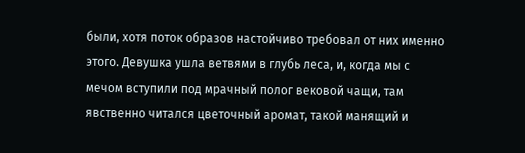были, хотя поток образов настойчиво требовал от них именно этого. Девушка ушла ветвями в глубь леса, и, когда мы с мечом вступили под мрачный полог вековой чащи, там явственно читался цветочный аромат, такой манящий и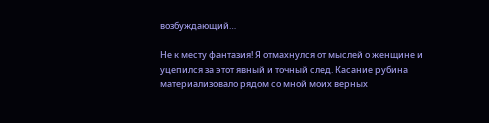возбуждающий…

Не к месту фантазия! Я отмахнулся от мыслей о женщине и уцепился за этот явный и точный след. Касание рубина материализовало рядом со мной моих верных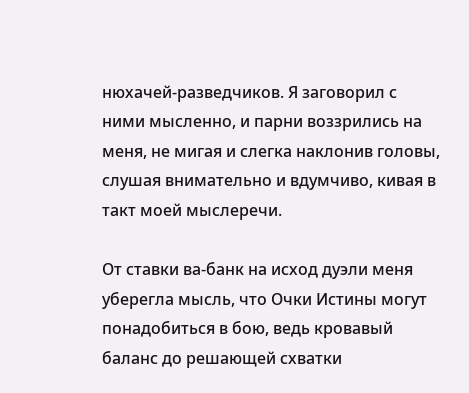нюхачей-разведчиков. Я заговорил с ними мысленно, и парни воззрились на меня, не мигая и слегка наклонив головы, слушая внимательно и вдумчиво, кивая в такт моей мыслеречи.

От ставки ва-банк на исход дуэли меня уберегла мысль, что Очки Истины могут понадобиться в бою, ведь кровавый баланс до решающей схватки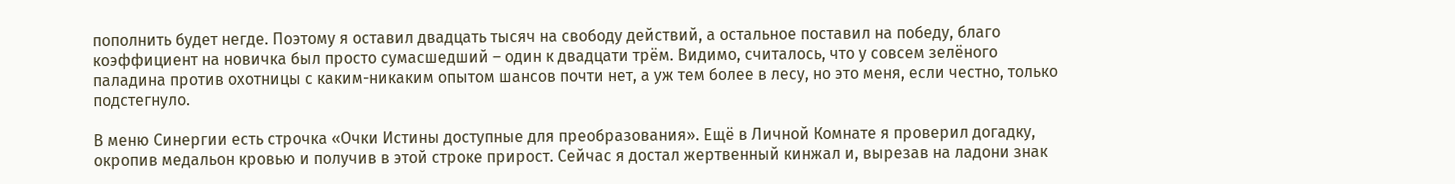пополнить будет негде. Поэтому я оставил двадцать тысяч на свободу действий, а остальное поставил на победу, благо коэффициент на новичка был просто сумасшедший – один к двадцати трём. Видимо, считалось, что у совсем зелёного паладина против охотницы с каким-никаким опытом шансов почти нет, а уж тем более в лесу, но это меня, если честно, только подстегнуло.

В меню Синергии есть строчка «Очки Истины доступные для преобразования». Ещё в Личной Комнате я проверил догадку, окропив медальон кровью и получив в этой строке прирост. Сейчас я достал жертвенный кинжал и, вырезав на ладони знак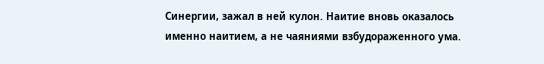Синергии, зажал в ней кулон. Наитие вновь оказалось именно наитием, а не чаяниями взбудораженного ума.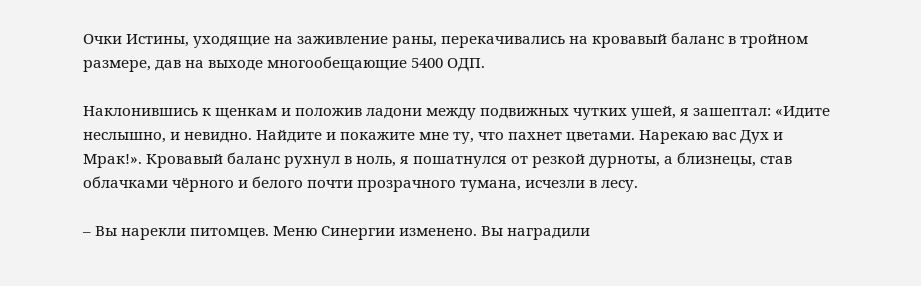Очки Истины, уходящие на заживление раны, перекачивались на кровавый баланс в тройном размере, дав на выходе многообещающие 5400 ОДП.

Наклонившись к щенкам и положив ладони между подвижных чутких ушей, я зашептал: «Идите неслышно, и невидно. Найдите и покажите мне ту, что пахнет цветами. Нарекаю вас Дух и Мрак!». Кровавый баланс рухнул в ноль, я пошатнулся от резкой дурноты, а близнецы, став облачками чёрного и белого почти прозрачного тумана, исчезли в лесу.

– Вы нарекли питомцев. Меню Синергии изменено. Вы наградили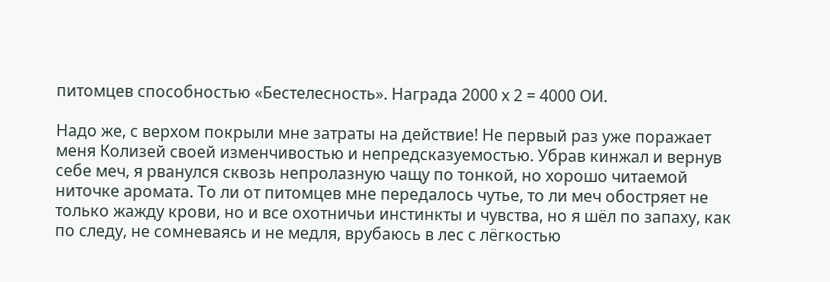питомцев способностью «Бестелесность». Награда 2000 х 2 = 4000 ОИ.

Надо же, с верхом покрыли мне затраты на действие! Не первый раз уже поражает меня Колизей своей изменчивостью и непредсказуемостью. Убрав кинжал и вернув себе меч, я рванулся сквозь непролазную чащу по тонкой, но хорошо читаемой ниточке аромата. То ли от питомцев мне передалось чутье, то ли меч обостряет не только жажду крови, но и все охотничьи инстинкты и чувства, но я шёл по запаху, как по следу, не сомневаясь и не медля, врубаюсь в лес с лёгкостью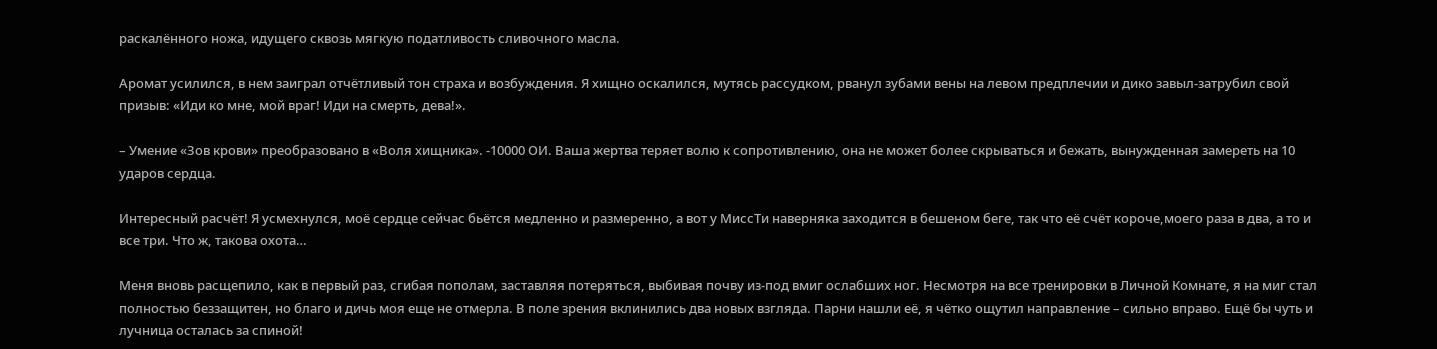раскалённого ножа, идущего сквозь мягкую податливость сливочного масла.

Аромат усилился, в нем заиграл отчётливый тон страха и возбуждения. Я хищно оскалился, мутясь рассудком, рванул зубами вены на левом предплечии и дико завыл-затрубил свой призыв: «Иди ко мне, мой враг! Иди на смерть, дева!».

– Умение «Зов крови» преобразовано в «Воля хищника». -10000 ОИ. Ваша жертва теряет волю к сопротивлению, она не может более скрываться и бежать, вынужденная замереть на 10 ударов сердца.

Интересный расчёт! Я усмехнулся, моё сердце сейчас бьётся медленно и размеренно, а вот у МиссТи наверняка заходится в бешеном беге, так что её счёт короче,моего раза в два, а то и все три. Что ж, такова охота…

Меня вновь расщепило, как в первый раз, сгибая пополам, заставляя потеряться, выбивая почву из-под вмиг ослабших ног. Несмотря на все тренировки в Личной Комнате, я на миг стал полностью беззащитен, но благо и дичь моя еще не отмерла. В поле зрения вклинились два новых взгляда. Парни нашли её, я чётко ощутил направление – сильно вправо. Ещё бы чуть и лучница осталась за спиной!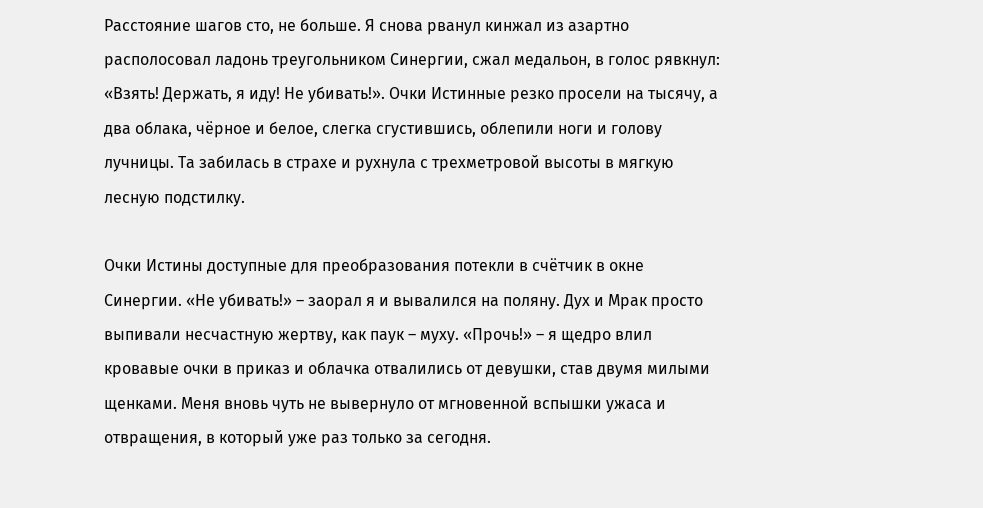Расстояние шагов сто, не больше. Я снова рванул кинжал из азартно располосовал ладонь треугольником Синергии, сжал медальон, в голос рявкнул: «Взять! Держать, я иду! Не убивать!». Очки Истинные резко просели на тысячу, а два облака, чёрное и белое, слегка сгустившись, облепили ноги и голову лучницы. Та забилась в страхе и рухнула с трехметровой высоты в мягкую лесную подстилку.

Очки Истины доступные для преобразования потекли в счётчик в окне Синергии. «Не убивать!» – заорал я и вывалился на поляну. Дух и Мрак просто выпивали несчастную жертву, как паук – муху. «Прочь!» – я щедро влил кровавые очки в приказ и облачка отвалились от девушки, став двумя милыми щенками. Меня вновь чуть не вывернуло от мгновенной вспышки ужаса и отвращения, в который уже раз только за сегодня.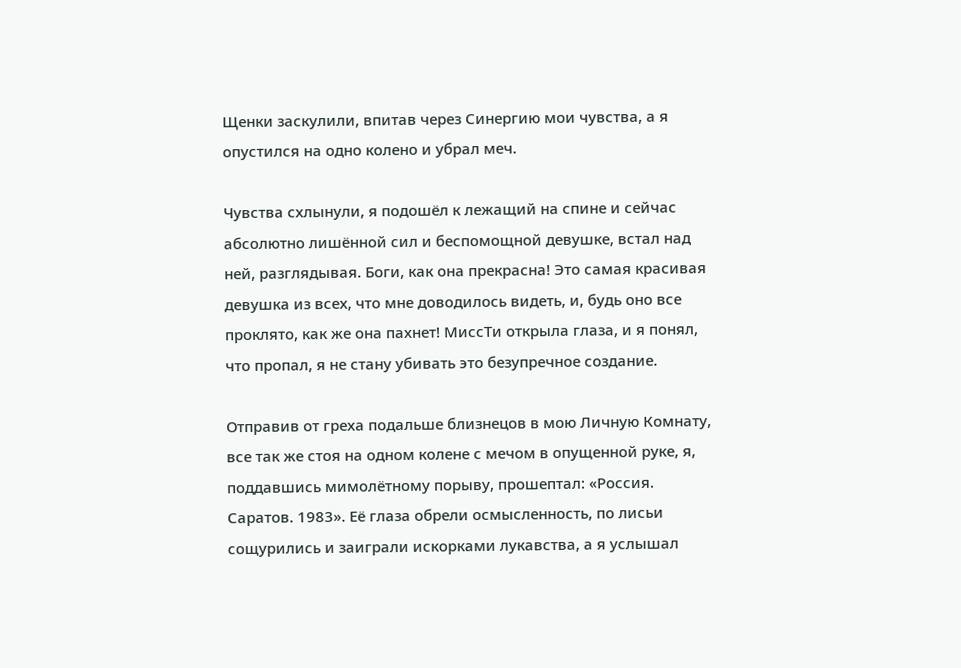Щенки заскулили, впитав через Синергию мои чувства, а я опустился на одно колено и убрал меч.

Чувства схлынули, я подошёл к лежащий на спине и сейчас абсолютно лишённой сил и беспомощной девушке, встал над ней, разглядывая. Боги, как она прекрасна! Это самая красивая девушка из всех, что мне доводилось видеть, и, будь оно все проклято, как же она пахнет! МиссТи открыла глаза, и я понял, что пропал, я не стану убивать это безупречное создание.

Отправив от греха подальше близнецов в мою Личную Комнату, все так же стоя на одном колене с мечом в опущенной руке, я, поддавшись мимолётному порыву, прошептал: «Россия. Саратов. 1983». Её глаза обрели осмысленность, по лисьи сощурились и заиграли искорками лукавства, а я услышал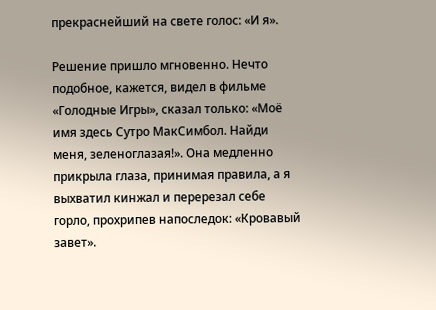прекраснейший на свете голос: «И я».

Решение пришло мгновенно. Нечто подобное, кажется, видел в фильме «Голодные Игры», сказал только: «Моё имя здесь Сутро МакСимбол. Найди меня, зеленоглазая!». Она медленно прикрыла глаза, принимая правила, а я выхватил кинжал и перерезал себе горло, прохрипев напоследок: «Кровавый завет».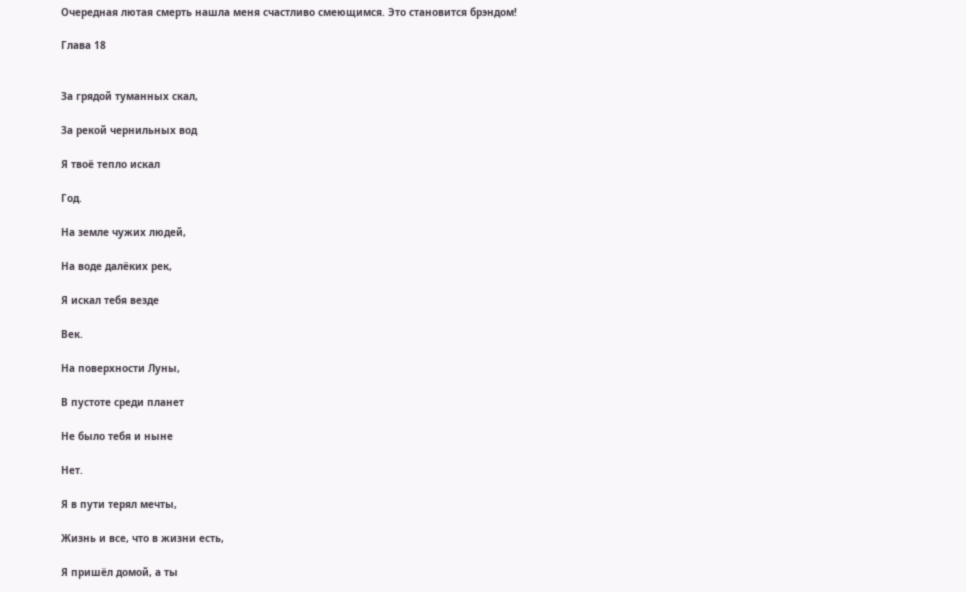Очередная лютая смерть нашла меня счастливо смеющимся. Это становится брэндом!

Глава 18


За грядой туманных скал,

За рекой чернильных вод

Я твоё тепло искал

Год.

На земле чужих людей,

На воде далёких рек,

Я искал тебя везде

Век.

На поверхности Луны,

В пустоте среди планет

Не было тебя и ныне

Нет.

Я в пути терял мечты,

Жизнь и все, что в жизни есть,

Я пришёл домой, а ты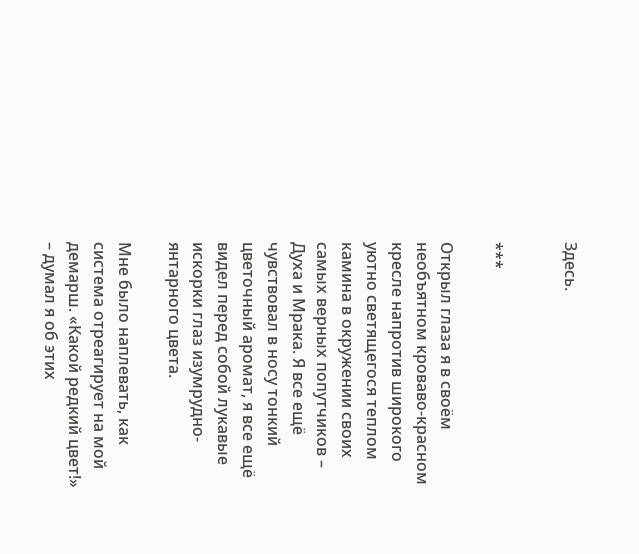Здесь.


***

Открыл глаза я в своём необъятном кроваво-красном кресле напротив широкого уютно светящегося теплом камина в окружении своих самых верных попутчиков – Духа и Мрака. Я все ещё чувствовал в носу тонкий цветочный аромат, я все ещё видел перед собой лукавые искорки глаз изумрудно-янтарного цвета.

Мне было наплевать, как система отреагирует на мой демарш. «Какой редкий цвет!» – думал я об этих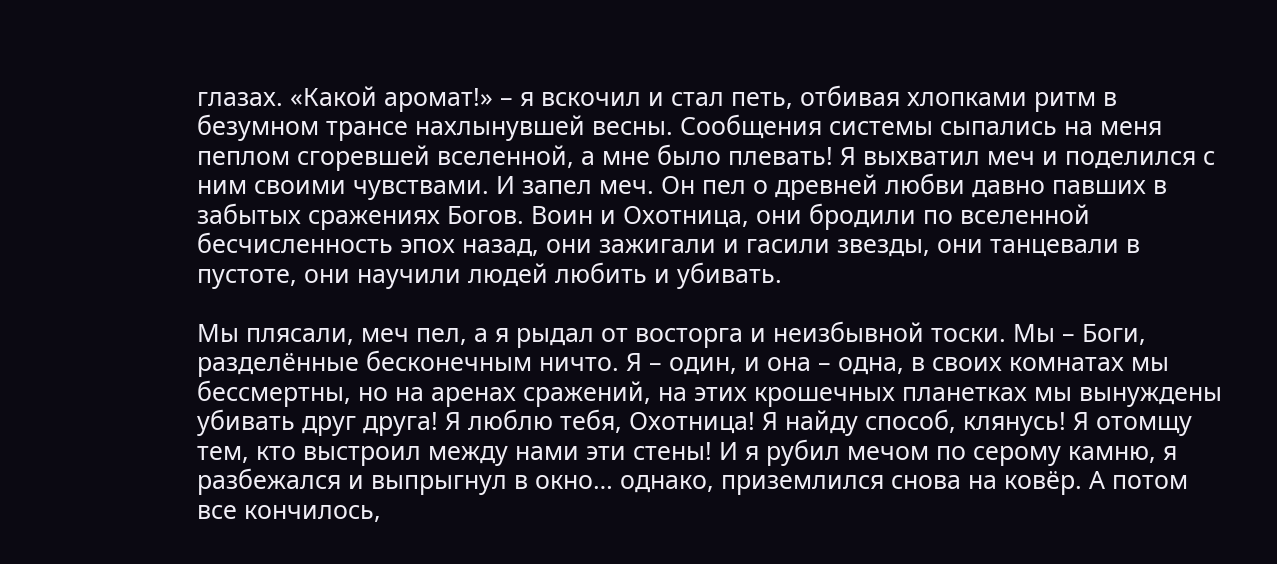глазах. «Какой аромат!» – я вскочил и стал петь, отбивая хлопками ритм в безумном трансе нахлынувшей весны. Сообщения системы сыпались на меня пеплом сгоревшей вселенной, а мне было плевать! Я выхватил меч и поделился с ним своими чувствами. И запел меч. Он пел о древней любви давно павших в забытых сражениях Богов. Воин и Охотница, они бродили по вселенной бесчисленность эпох назад, они зажигали и гасили звезды, они танцевали в пустоте, они научили людей любить и убивать.

Мы плясали, меч пел, а я рыдал от восторга и неизбывной тоски. Мы – Боги, разделённые бесконечным ничто. Я – один, и она – одна, в своих комнатах мы бессмертны, но на аренах сражений, на этих крошечных планетках мы вынуждены убивать друг друга! Я люблю тебя, Охотница! Я найду способ, клянусь! Я отомщу тем, кто выстроил между нами эти стены! И я рубил мечом по серому камню, я разбежался и выпрыгнул в окно… однако, приземлился снова на ковёр. А потом все кончилось,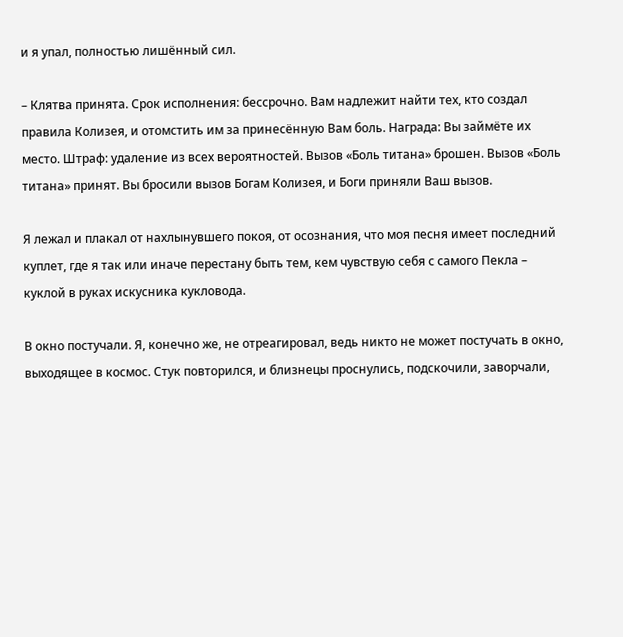и я упал, полностью лишённый сил.

– Клятва принята. Срок исполнения: бессрочно. Вам надлежит найти тех, кто создал правила Колизея, и отомстить им за принесённую Вам боль. Награда: Вы займёте их место. Штраф: удаление из всех вероятностей. Вызов «Боль титана» брошен. Вызов «Боль титана» принят. Вы бросили вызов Богам Колизея, и Боги приняли Ваш вызов.

Я лежал и плакал от нахлынувшего покоя, от осознания, что моя песня имеет последний куплет, где я так или иначе перестану быть тем, кем чувствую себя с самого Пекла – куклой в руках искусника кукловода.

В окно постучали. Я, конечно же, не отреагировал, ведь никто не может постучать в окно, выходящее в космос. Стук повторился, и близнецы проснулись, подскочили, заворчали,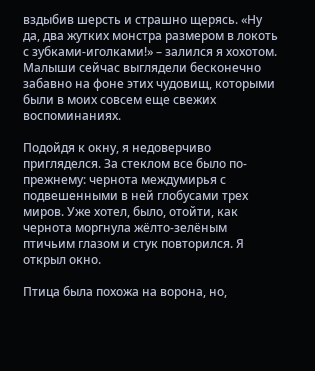вздыбив шерсть и страшно щерясь. «Ну да, два жутких монстра размером в локоть с зубками-иголками!» – залился я хохотом. Малыши сейчас выглядели бесконечно забавно на фоне этих чудовищ, которыми были в моих совсем еще свежих воспоминаниях.

Подойдя к окну, я недоверчиво пригляделся. За стеклом все было по-прежнему: чернота междумирья с подвешенными в ней глобусами трех миров. Уже хотел, было, отойти, как чернота моргнула жёлто-зелёным птичьим глазом и стук повторился. Я открыл окно.

Птица была похожа на ворона, но,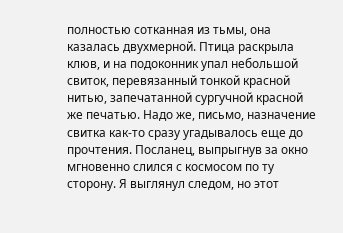полностью сотканная из тьмы, она казалась двухмерной. Птица раскрыла клюв, и на подоконник упал небольшой свиток, перевязанный тонкой красной нитью, запечатанной сургучной красной же печатью. Надо же, письмо, назначение свитка как-то сразу угадывалось еще до прочтения. Посланец, выпрыгнув за окно мгновенно слился с космосом по ту сторону. Я выглянул следом, но этот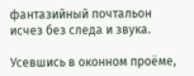фантазийный почтальон исчез без следа и звука.

Усевшись в оконном проёме,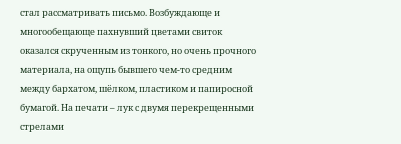стал рассматривать письмо. Возбуждающе и многообещающе пахнувший цветами свиток оказался скрученным из тонкого, но очень прочного материала, на ощупь бывшего чем-то средним между бархатом, шёлком, пластиком и папиросной бумагой. На печати – лук с двумя перекрещенными стрелами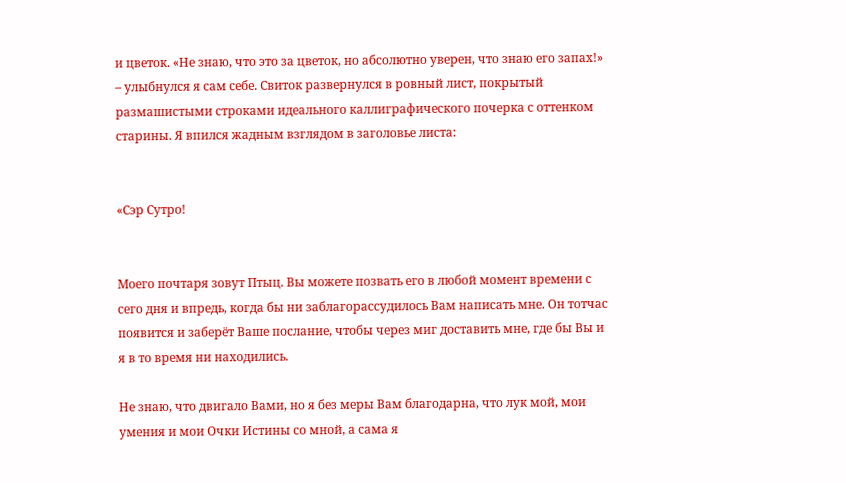и цветок. «Не знаю, что это за цветок, но абсолютно уверен, что знаю его запах!» – улыбнулся я сам себе. Свиток развернулся в ровный лист, покрытый размашистыми строками идеального каллиграфического почерка с оттенком старины. Я впился жадным взглядом в заголовье листа:


«Сэр Сутро!


Моего почтаря зовут Птыц. Вы можете позвать его в любой момент времени с сего дня и впредь, когда бы ни заблагорассудилось Вам написать мне. Он тотчас появится и заберёт Ваше послание, чтобы через миг доставить мне, где бы Вы и я в то время ни находились.

Не знаю, что двигало Вами, но я без меры Вам благодарна, что лук мой, мои умения и мои Очки Истины со мной, а сама я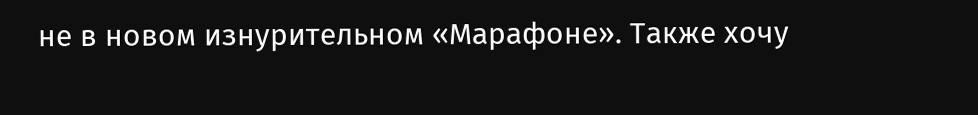не в новом изнурительном «Марафоне». Также хочу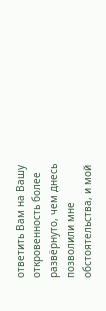ответить Вам на Вашу откровенность более развёрнуто, чем днесь позволили мне обстоятельства, и мой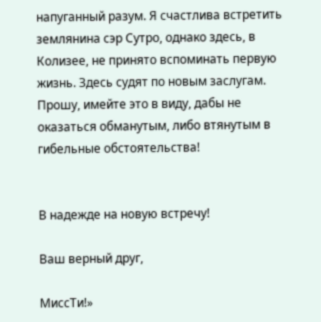напуганный разум. Я счастлива встретить землянина сэр Сутро, однако здесь, в Колизее, не принято вспоминать первую жизнь. Здесь судят по новым заслугам. Прошу, имейте это в виду, дабы не оказаться обманутым, либо втянутым в гибельные обстоятельства!


В надежде на новую встречу!

Ваш верный друг,

МиссТи!»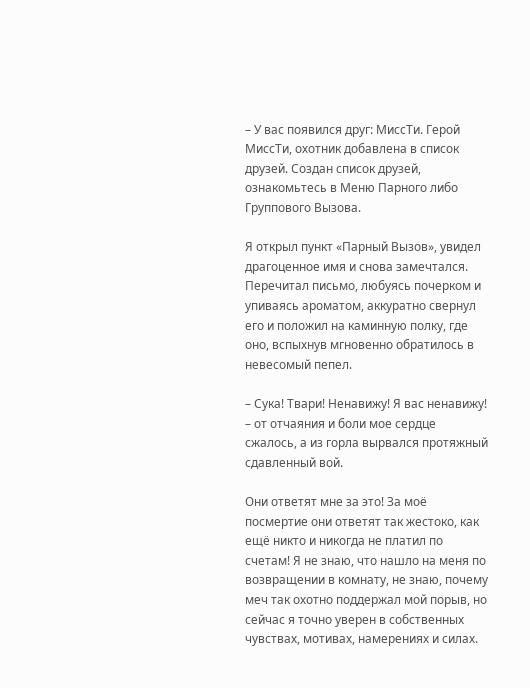– У вас появился друг: МиссТи. Герой МиссТи, охотник добавлена в список друзей. Создан список друзей, ознакомьтесь в Меню Парного либо Группового Вызова.

Я открыл пункт «Парный Вызов», увидел драгоценное имя и снова замечтался. Перечитал письмо, любуясь почерком и упиваясь ароматом, аккуратно свернул его и положил на каминную полку, где оно, вспыхнув мгновенно обратилось в невесомый пепел.

– Сука! Твари! Ненавижу! Я вас ненавижу! – от отчаяния и боли мое сердце сжалось, а из горла вырвался протяжный сдавленный вой.

Они ответят мне за это! За моё посмертие они ответят так жестоко, как ещё никто и никогда не платил по счетам! Я не знаю, что нашло на меня по возвращении в комнату, не знаю, почему меч так охотно поддержал мой порыв, но сейчас я точно уверен в собственных чувствах, мотивах, намерениях и силах.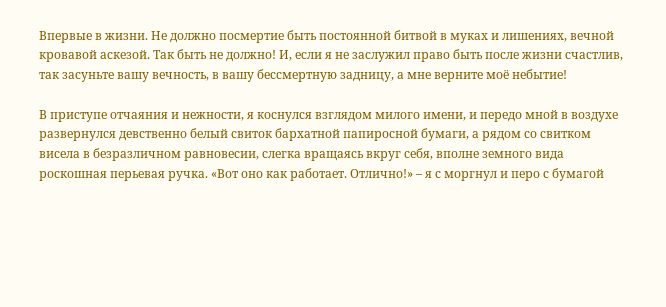Впервые в жизни. Не должно посмертие быть постоянной битвой в муках и лишениях, вечной кровавой аскезой. Так быть не должно! И, если я не заслужил право быть после жизни счастлив, так засуньте вашу вечность, в вашу бессмертную задницу, а мне верните моё небытие!

В приступе отчаяния и нежности, я коснулся взглядом милого имени, и передо мной в воздухе развернулся девственно белый свиток бархатной папиросной бумаги, а рядом со свитком висела в безразличном равновесии, слегка вращаясь вкруг себя, вполне земного вида роскошная перьевая ручка. «Вот оно как работает. Отлично!» – я с моргнул и перо с бумагой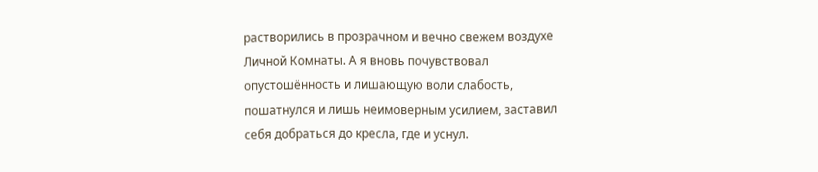растворились в прозрачном и вечно свежем воздухе Личной Комнаты. А я вновь почувствовал опустошённость и лишающую воли слабость, пошатнулся и лишь неимоверным усилием, заставил себя добраться до кресла, где и уснул.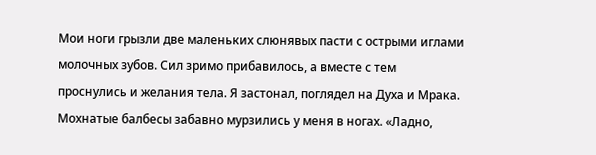Мои ноги грызли две маленьких слюнявых пасти с острыми иглами молочных зубов. Сил зримо прибавилось, а вместе с тем проснулись и желания тела. Я застонал, поглядел на Духа и Мрака. Мохнатые балбесы забавно мурзились у меня в ногах. «Ладно,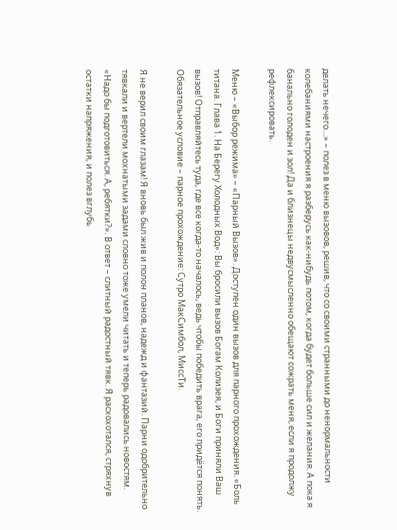делать нечего…» – полез в меню вызовов, решив, что со своими странными до ненормальности колебаниями настроения я разберусь как-нибудь потом, когда будет больше сил и желания. А пока я банально голоден и зол! Да и близнецы недвусмысленно обещают сожрать меня, если я продолжу рефлексировать.

Меню – «Выбор режима» – «Парный Вызов». Доступен один вызов для парного прохождения. «Боль титана. Глава 1. На Берегу Холодных Вод»: Вы бросили вызов Богам Колизея, и Боги приняли Ваш вызов! Отправляйтесь туда, где все когда-то началось, ведь чтобы победить врага, его придётся понять. Обязательное условие – парное прохождение: Сутро МакСимбол, МиссТи.

Я не верил своим глазам! Я вновь был жив и полон планов, надежд и фантазий. Парни одобрительно тявкали и вертели мохнатыми задами словно тоже умели читать и теперь радовались новостям. «Надо бы подготовиться. А, ребятки?». В ответ – слитный радостный тявк. Я расхохотался, стряхнув остатки напряжения, и полез вглубь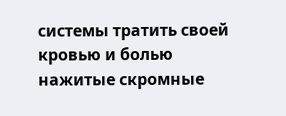системы тратить своей кровью и болью нажитые скромные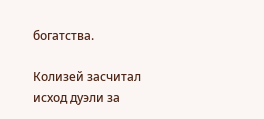богатства.

Колизей засчитал исход дуэли за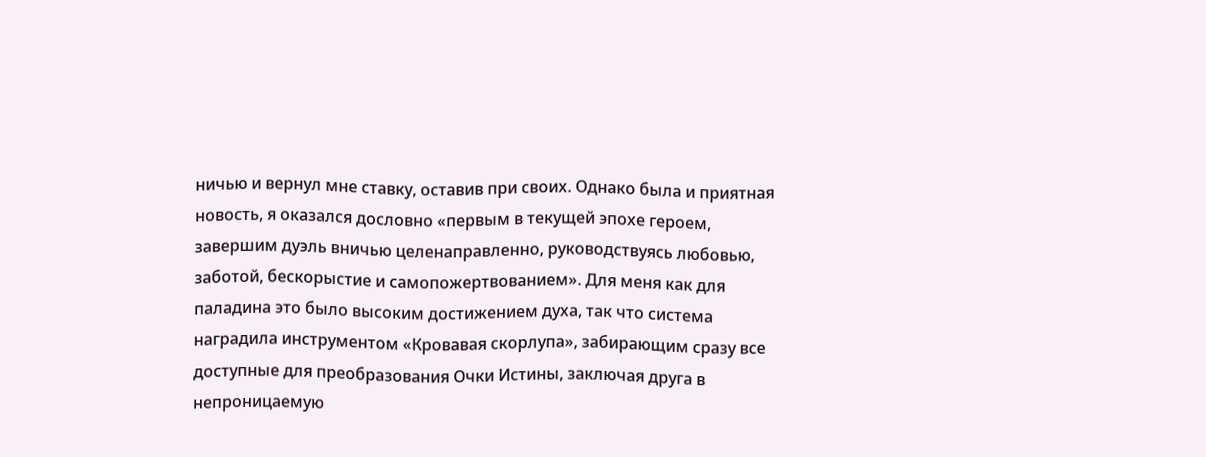ничью и вернул мне ставку, оставив при своих. Однако была и приятная новость, я оказался дословно «первым в текущей эпохе героем, завершим дуэль вничью целенаправленно, руководствуясь любовью, заботой, бескорыстие и самопожертвованием». Для меня как для паладина это было высоким достижением духа, так что система наградила инструментом «Кровавая скорлупа», забирающим сразу все доступные для преобразования Очки Истины, заключая друга в непроницаемую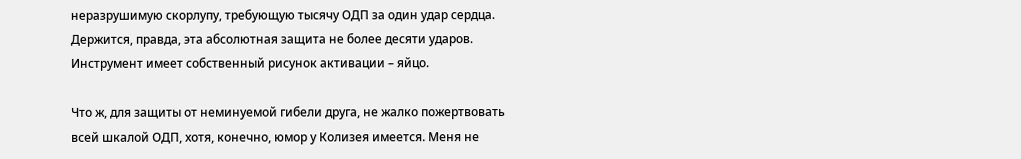неразрушимую скорлупу, требующую тысячу ОДП за один удар сердца. Держится, правда, эта абсолютная защита не более десяти ударов. Инструмент имеет собственный рисунок активации – яйцо.

Что ж, для защиты от неминуемой гибели друга, не жалко пожертвовать всей шкалой ОДП, хотя, конечно, юмор у Колизея имеется. Меня не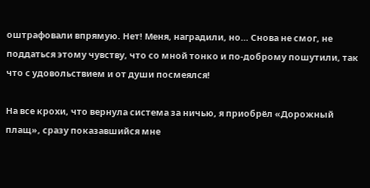оштрафовали впрямую. Нет! Меня, наградили, но… Снова не смог, не поддаться этому чувству, что со мной тонко и по-доброму пошутили, так что с удовольствием и от души посмеялся!

На все крохи, что вернула система за ничью, я приобрёл «Дорожный плащ», сразу показавшийся мне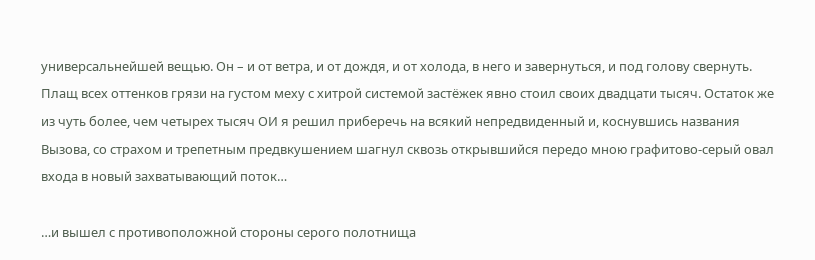универсальнейшей вещью. Он – и от ветра, и от дождя, и от холода, в него и завернуться, и под голову свернуть. Плащ всех оттенков грязи на густом меху с хитрой системой застёжек явно стоил своих двадцати тысяч. Остаток же из чуть более, чем четырех тысяч ОИ я решил приберечь на всякий непредвиденный и, коснувшись названия Вызова, со страхом и трепетным предвкушением шагнул сквозь открывшийся передо мною графитово-серый овал входа в новый захватывающий поток…

…и вышел с противоположной стороны серого полотнища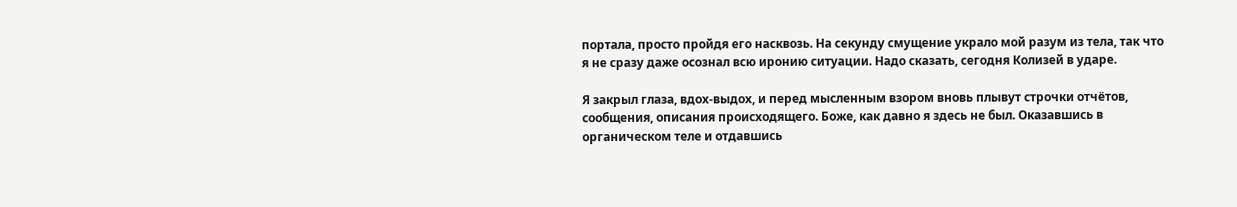портала, просто пройдя его насквозь. На секунду смущение украло мой разум из тела, так что я не сразу даже осознал всю иронию ситуации. Надо сказать, сегодня Колизей в ударе.

Я закрыл глаза, вдох-выдох, и перед мысленным взором вновь плывут строчки отчётов, сообщения, описания происходящего. Боже, как давно я здесь не был. Оказавшись в органическом теле и отдавшись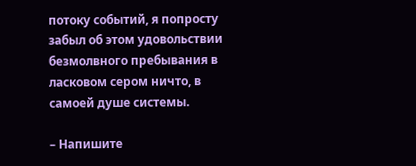потоку событий, я попросту забыл об этом удовольствии безмолвного пребывания в ласковом сером ничто, в самоей душе системы.

– Напишите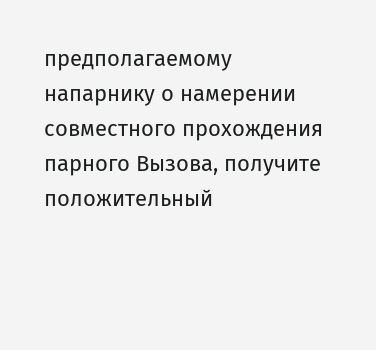предполагаемому напарнику о намерении совместного прохождения парного Вызова, получите положительный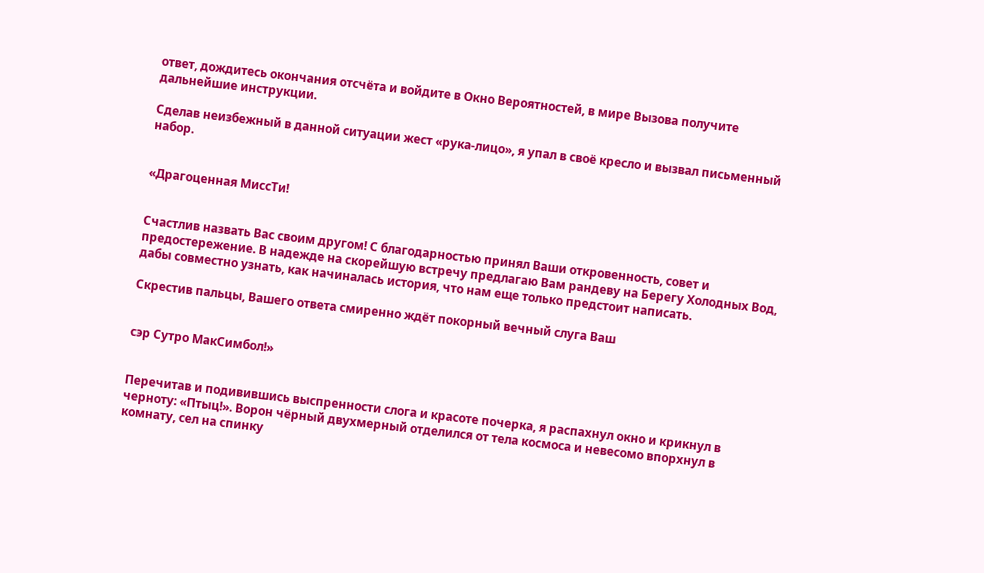ответ, дождитесь окончания отсчёта и войдите в Окно Вероятностей, в мире Вызова получите дальнейшие инструкции.

Сделав неизбежный в данной ситуации жест «рука-лицо», я упал в своё кресло и вызвал письменный набор.


«Драгоценная МиссТи!


Счастлив назвать Вас своим другом! С благодарностью принял Ваши откровенность, совет и предостережение. В надежде на скорейшую встречу предлагаю Вам рандеву на Берегу Холодных Вод, дабы совместно узнать, как начиналась история, что нам еще только предстоит написать.

Скрестив пальцы, Вашего ответа смиренно ждёт покорный вечный слуга Ваш


сэр Сутро МакСимбол!»


Перечитав и подивившись выспренности слога и красоте почерка, я распахнул окно и крикнул в черноту: «Птыц!». Ворон чёрный двухмерный отделился от тела космоса и невесомо впорхнул в комнату, сел на спинку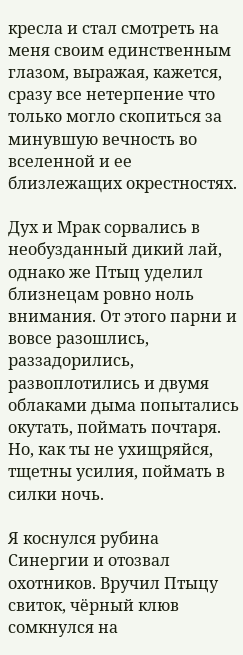кресла и стал смотреть на меня своим единственным глазом, выражая, кажется, сразу все нетерпение что только могло скопиться за минувшую вечность во вселенной и ее близлежащих окрестностях.

Дух и Мрак сорвались в необузданный дикий лай, однако же Птыц уделил близнецам ровно ноль внимания. От этого парни и вовсе разошлись, раззадорились, развоплотились и двумя облаками дыма попытались окутать, поймать почтаря. Но, как ты не ухищряйся, тщетны усилия, поймать в силки ночь.

Я коснулся рубина Синергии и отозвал охотников. Вручил Птыцу свиток, чёрный клюв сомкнулся на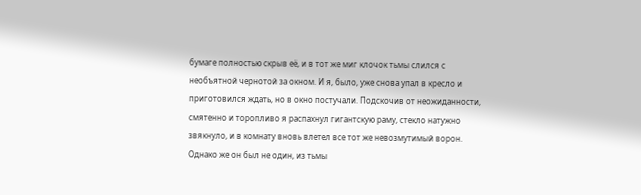бумаге полностью скрыв её, и в тот же миг клочок тьмы слился с необъятной чернотой за окном. И я, было, уже снова упал в кресло и приготовился ждать, но в окно постучали. Подскочив от неожиданности, смятенно и торопливо я распахнул гигантскую раму, стекло натужно звякнуло, и в комнату вновь влетел все тот же невозмутимый ворон. Однако же он был не один, из тьмы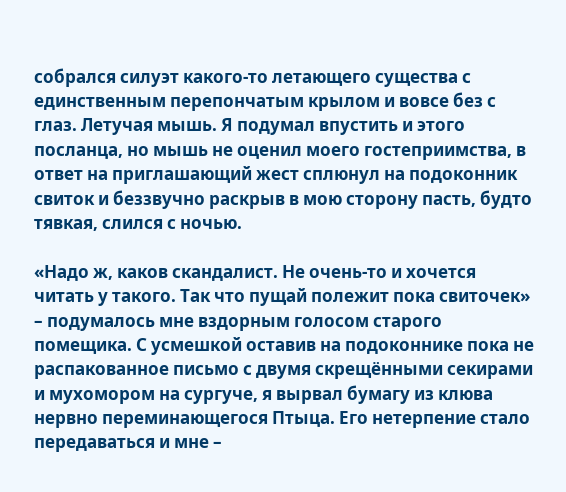собрался силуэт какого-то летающего существа с единственным перепончатым крылом и вовсе без с глаз. Летучая мышь. Я подумал впустить и этого посланца, но мышь не оценил моего гостеприимства, в ответ на приглашающий жест сплюнул на подоконник свиток и беззвучно раскрыв в мою сторону пасть, будто тявкая, слился с ночью.

«Надо ж, каков скандалист. Не очень-то и хочется читать у такого. Так что пущай полежит пока свиточек» – подумалось мне вздорным голосом старого помещика. С усмешкой оставив на подоконнике пока не распакованное письмо с двумя скрещёнными секирами и мухомором на сургуче, я вырвал бумагу из клюва нервно переминающегося Птыца. Его нетерпение стало передаваться и мне –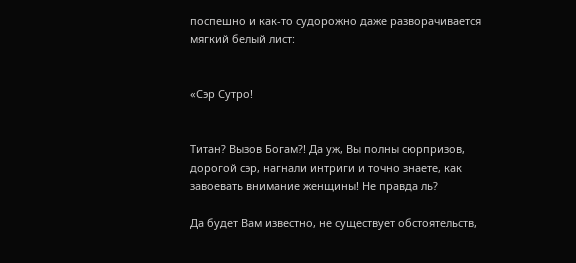поспешно и как-то судорожно даже разворачивается мягкий белый лист:


«Сэр Сутро!


Титан? Вызов Богам?! Да уж, Вы полны сюрпризов, дорогой сэр, нагнали интриги и точно знаете, как завоевать внимание женщины! Не правда ль?

Да будет Вам известно, не существует обстоятельств,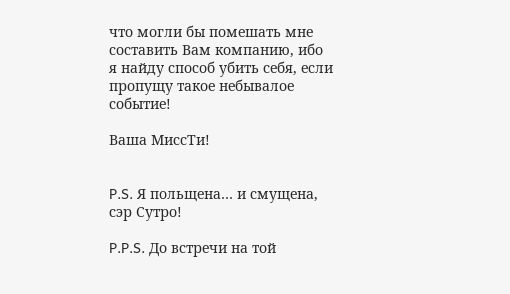что могли бы помешать мне составить Вам компанию, ибо я найду способ убить себя, если пропущу такое небывалое событие!

Ваша МиссТи!


P.S. Я польщена… и смущена, сэр Сутро!

P.P.S. До встречи на той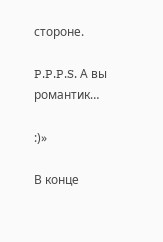стороне.

P.P.P.S. А вы романтик…

:)»

В конце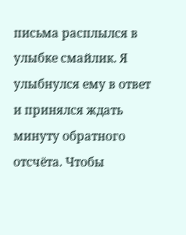письма расплылся в улыбке смайлик. Я улыбнулся ему в ответ и принялся ждать минуту обратного отсчёта. Чтобы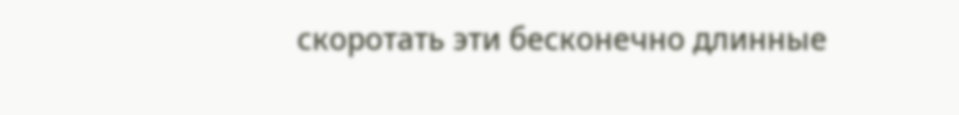скоротать эти бесконечно длинные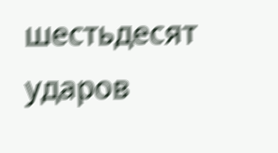шестьдесят ударов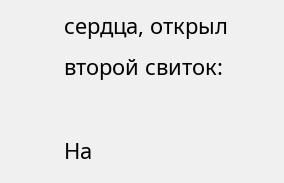сердца, открыл второй свиток:

На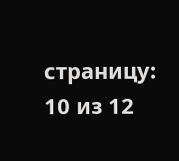страницу:
10 из 12